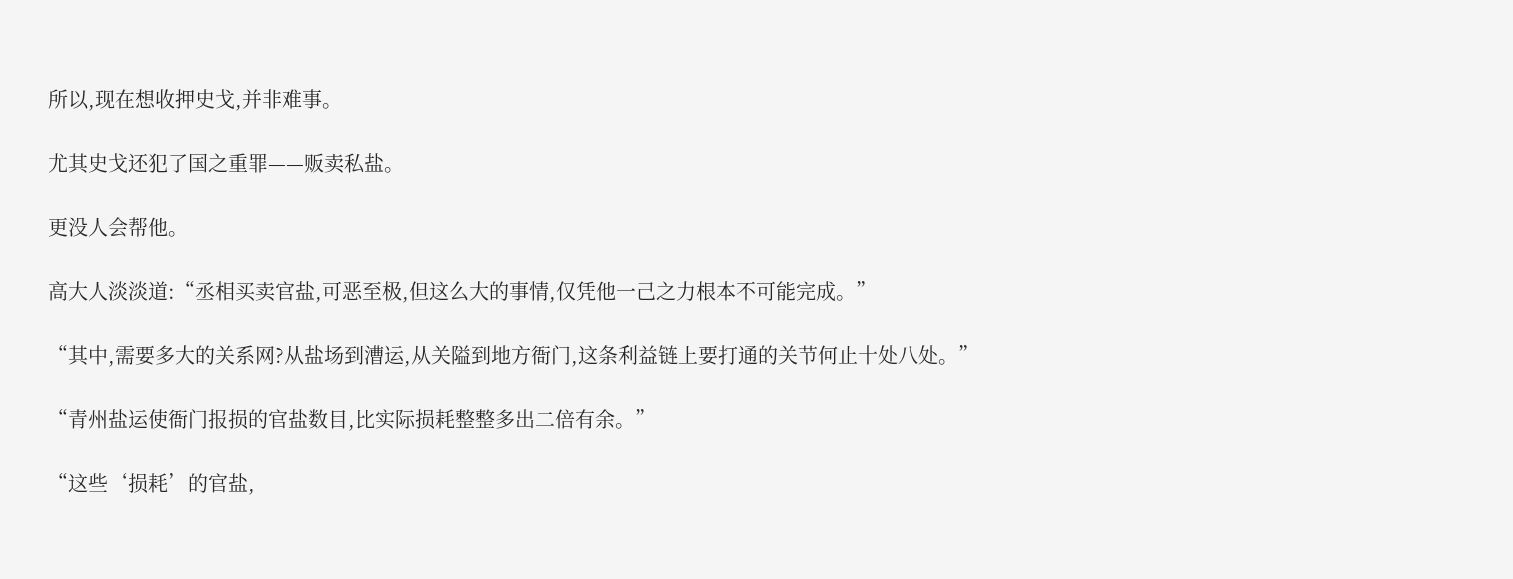所以,现在想收押史戈,并非难事。

尤其史戈还犯了国之重罪——贩卖私盐。

更没人会帮他。

高大人淡淡道:“丞相买卖官盐,可恶至极,但这么大的事情,仅凭他一己之力根本不可能完成。”

“其中,需要多大的关系网?从盐场到漕运,从关隘到地方衙门,这条利益链上要打通的关节何止十处八处。”

“青州盐运使衙门报损的官盐数目,比实际损耗整整多出二倍有余。”

“这些‘损耗’的官盐,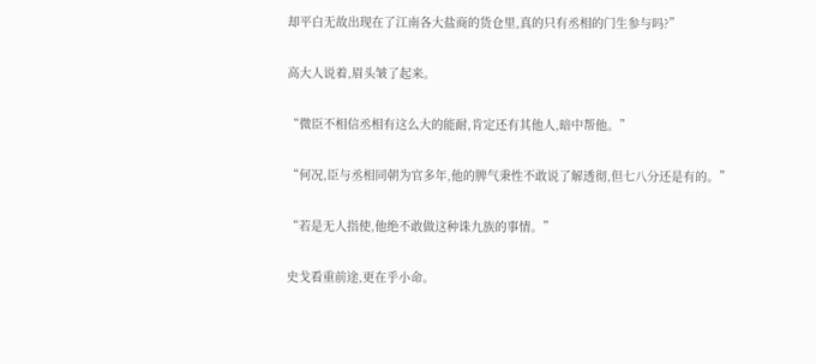却平白无故出现在了江南各大盐商的货仓里,真的只有丞相的门生参与吗?”

高大人说着,眉头皱了起来。

“微臣不相信丞相有这么大的能耐,肯定还有其他人,暗中帮他。”

“何况,臣与丞相同朝为官多年,他的脾气秉性不敢说了解透彻,但七八分还是有的。”

“若是无人指使,他绝不敢做这种诛九族的事情。”

史戈看重前途,更在乎小命。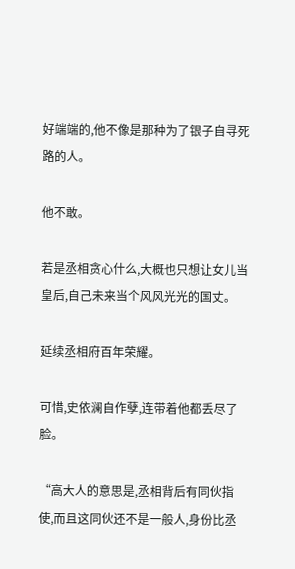好端端的,他不像是那种为了银子自寻死路的人。

他不敢。

若是丞相贪心什么,大概也只想让女儿当皇后,自己未来当个风风光光的国丈。

延续丞相府百年荣耀。

可惜,史依澜自作孽,连带着他都丢尽了脸。

“高大人的意思是,丞相背后有同伙指使,而且这同伙还不是一般人,身份比丞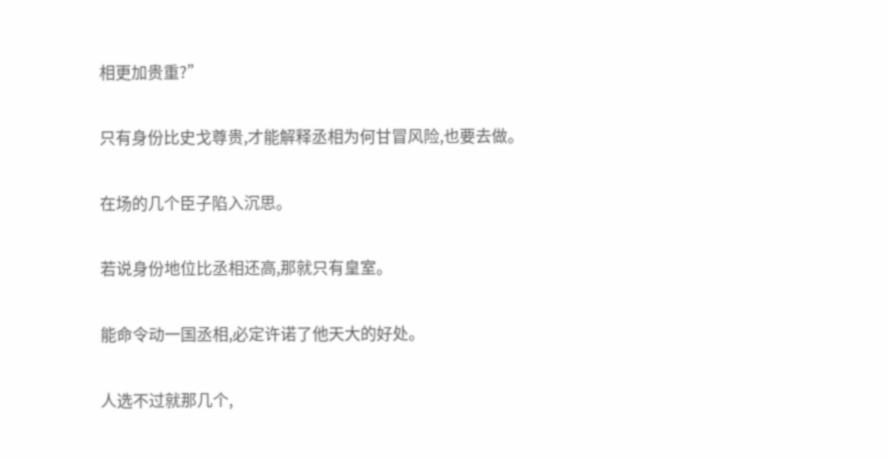相更加贵重?”

只有身份比史戈尊贵,才能解释丞相为何甘冒风险,也要去做。

在场的几个臣子陷入沉思。

若说身份地位比丞相还高,那就只有皇室。

能命令动一国丞相,必定许诺了他天大的好处。

人选不过就那几个,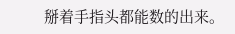掰着手指头都能数的出来。